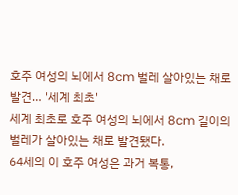호주 여성의 뇌에서 8cm 벌레 살아있는 채로 발견… '세계 최초'
세계 최초로 호주 여성의 뇌에서 8cm 길이의 벌레가 살아있는 채로 발견됐다.
64세의 이 호주 여성은 과거 복통,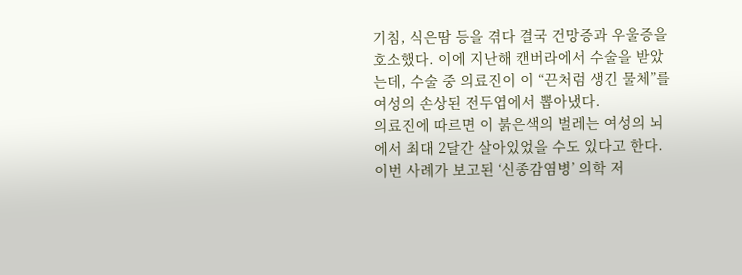기침, 식은땀 등을 겪다 결국 건망증과 우울증을 호소했다. 이에 지난해 캔버라에서 수술을 받았는데, 수술 중 의료진이 이 “끈처럼 생긴 물체”를 여성의 손상된 전두엽에서 뽑아냈다.
의료진에 따르면 이 붉은색의 벌레는 여성의 뇌에서 최대 2달간 살아있었을 수도 있다고 한다.
이번 사례가 보고된 ‘신종감염병’ 의학 저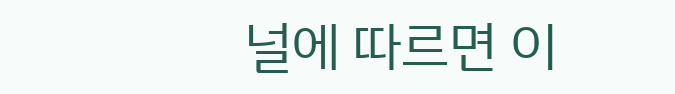널에 따르면 이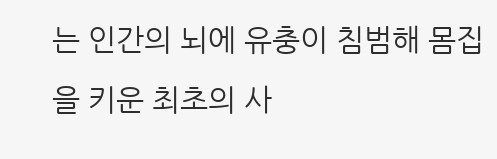는 인간의 뇌에 유충이 침범해 몸집을 키운 최초의 사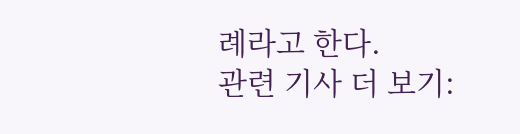례라고 한다.
관련 기사 더 보기: